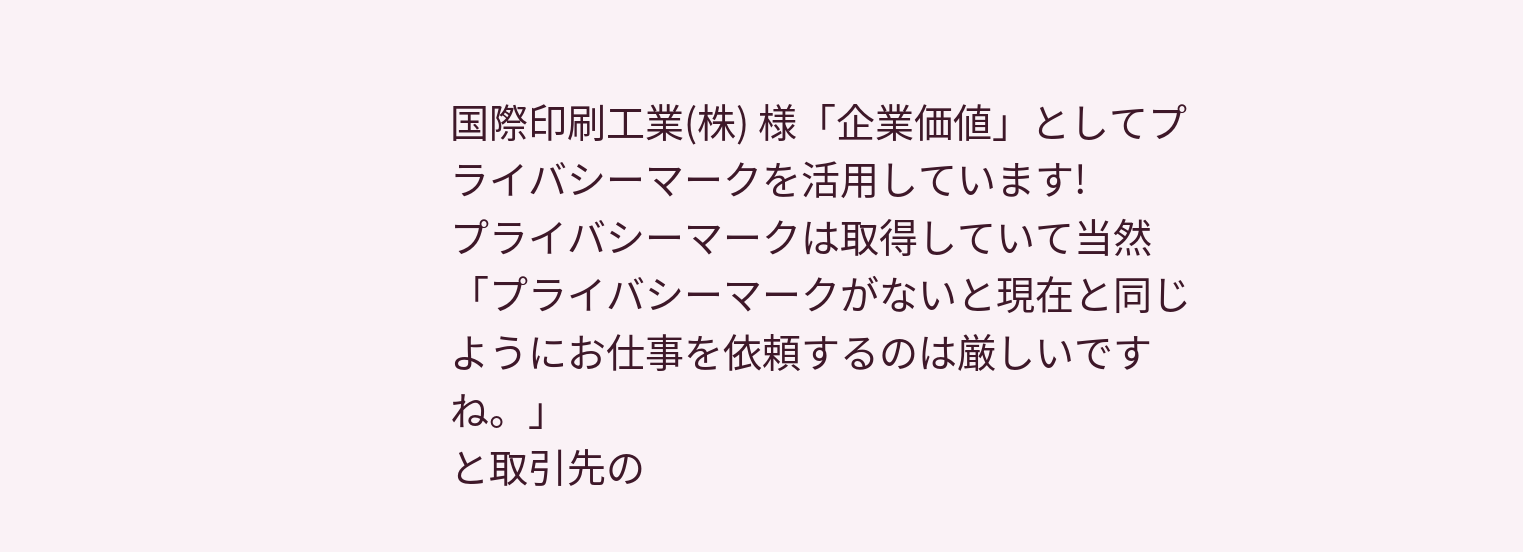国際印刷工業(株) 様「企業価値」としてプライバシーマークを活用しています!
プライバシーマークは取得していて当然
「プライバシーマークがないと現在と同じようにお仕事を依頼するのは厳しいですね。」
と取引先の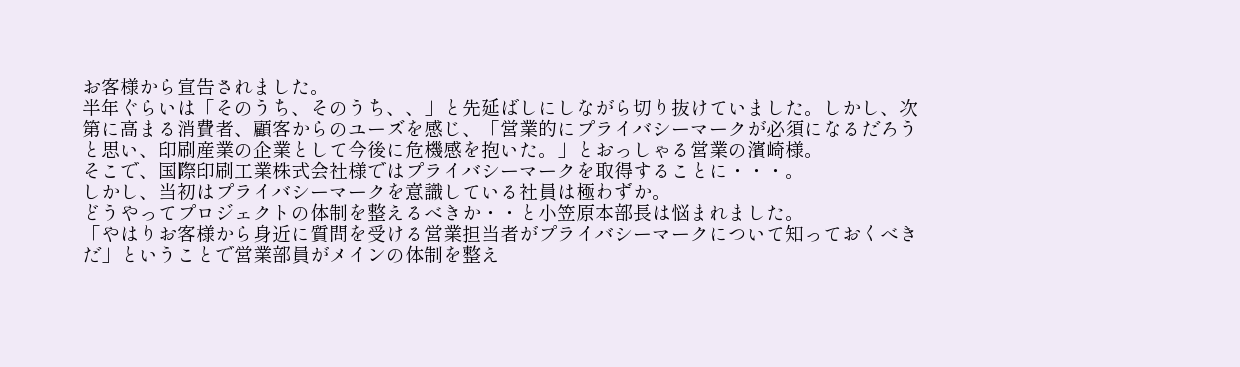お客様から宣告されました。
半年ぐらいは「そのうち、そのうち、、」と先延ばしにしながら切り抜けていました。しかし、次第に高まる消費者、顧客からのユーズを感じ、「営業的にプライバシーマークが必須になるだろうと思い、印刷産業の企業として今後に危機感を抱いた。」とおっしゃる営業の濱崎様。
そこで、国際印刷工業株式会社様ではプライバシーマークを取得することに・・・。
しかし、当初はプライバシーマークを意識している社員は極わずか。
どうやってプロジェクトの体制を整えるべきか・・と小笠原本部長は悩まれました。
「やはりお客様から身近に質問を受ける営業担当者がプライバシーマークについて知っておくべきだ」ということで営業部員がメインの体制を整え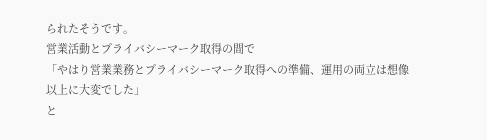られたそうです。
営業活動とプライバシーマーク取得の間で
「やはり営業業務とプライバシーマーク取得への準備、運用の両立は想像以上に大変でした」
と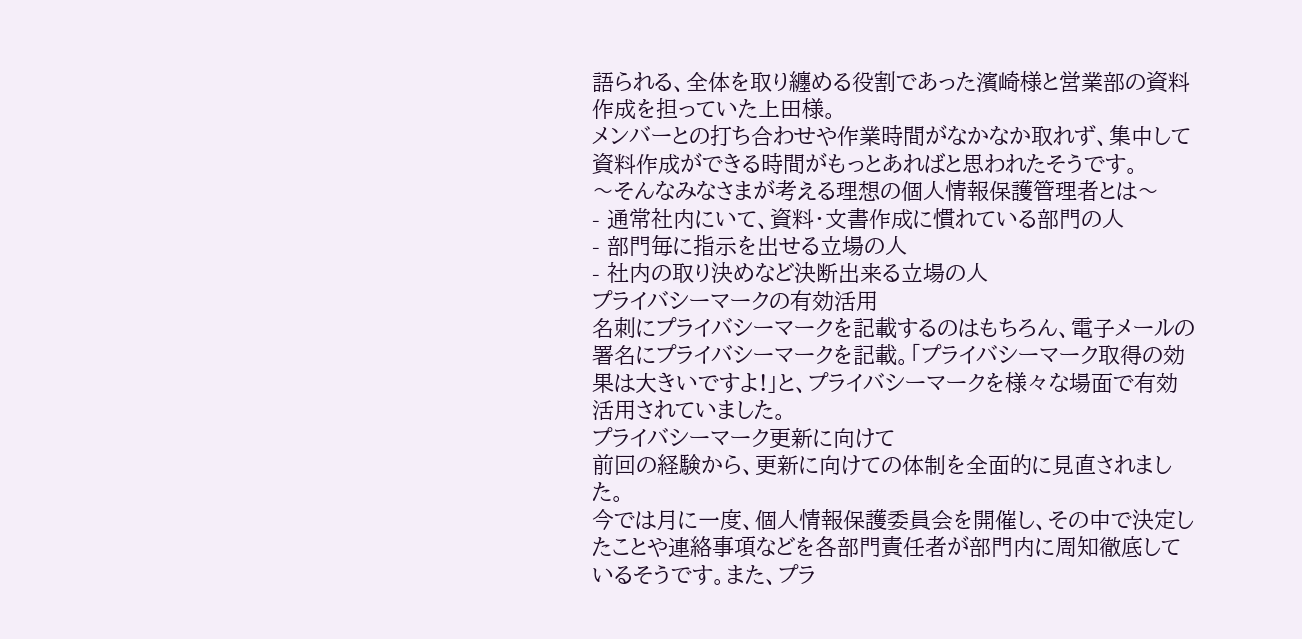語られる、全体を取り纏める役割であった濱崎様と営業部の資料作成を担っていた上田様。
メンバーとの打ち合わせや作業時間がなかなか取れず、集中して資料作成ができる時間がもっとあればと思われたそうです。
〜そんなみなさまが考える理想の個人情報保護管理者とは〜
- 通常社内にいて、資料・文書作成に慣れている部門の人
- 部門毎に指示を出せる立場の人
- 社内の取り決めなど決断出来る立場の人
プライバシーマークの有効活用
名刺にプライバシーマークを記載するのはもちろん、電子メールの署名にプライバシーマークを記載。「プライバシーマーク取得の効果は大きいですよ!」と、プライバシーマークを様々な場面で有効活用されていました。
プライバシーマーク更新に向けて
前回の経験から、更新に向けての体制を全面的に見直されました。
今では月に一度、個人情報保護委員会を開催し、その中で決定したことや連絡事項などを各部門責任者が部門内に周知徹底しているそうです。また、プラ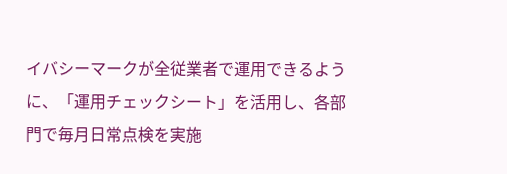イバシーマークが全従業者で運用できるように、「運用チェックシート」を活用し、各部門で毎月日常点検を実施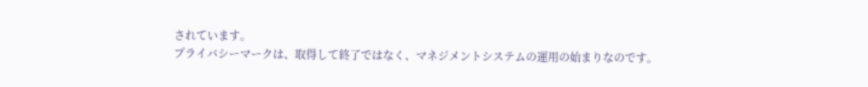されています。
プライバシーマークは、取得して終了ではなく、マネジメントシステムの運用の始まりなのです。